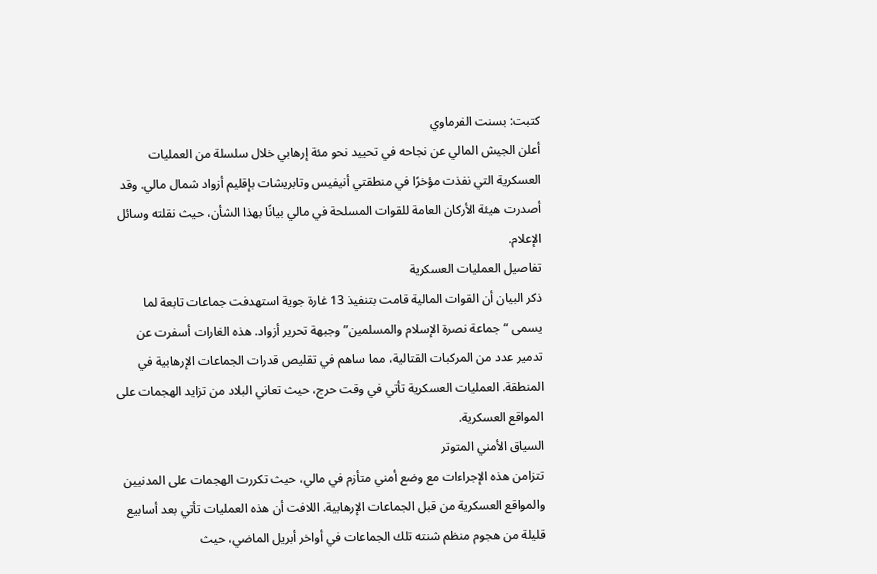كتبت: بسنت الفرماوي
أعلن الجيش المالي عن نجاحه في تحييد نحو مئة إرهابي خلال سلسلة من العمليات العسكرية التي نفذت مؤخرًا في منطقتي أنيفيس وتابريشات بإقليم أزواد شمال مالي. وقد أصدرت هيئة الأركان العامة للقوات المسلحة في مالي بيانًا بهذا الشأن، حيث نقلته وسائل الإعلام.
تفاصيل العمليات العسكرية
ذكر البيان أن القوات المالية قامت بتنفيذ 13 غارة جوية استهدفت جماعات تابعة لما يسمى “جماعة نصرة الإسلام والمسلمين” وجبهة تحرير أزواد. هذه الغارات أسفرت عن تدمير عدد من المركبات القتالية، مما ساهم في تقليص قدرات الجماعات الإرهابية في المنطقة. العمليات العسكرية تأتي في وقت حرج، حيث تعاني البلاد من تزايد الهجمات على المواقع العسكرية.
السياق الأمني المتوتر
تتزامن هذه الإجراءات مع وضع أمني متأزم في مالي، حيث تكررت الهجمات على المدنيين والمواقع العسكرية من قبل الجماعات الإرهابية. اللافت أن هذه العمليات تأتي بعد أسابيع قليلة من هجوم منظم شنته تلك الجماعات في أواخر أبريل الماضي، حيث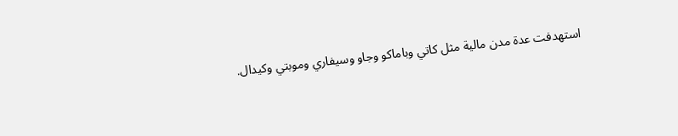استهدفت عدة مدن مالية مثل كاتي وباماكو وجاو وسيفاري وموبتي وكيدال.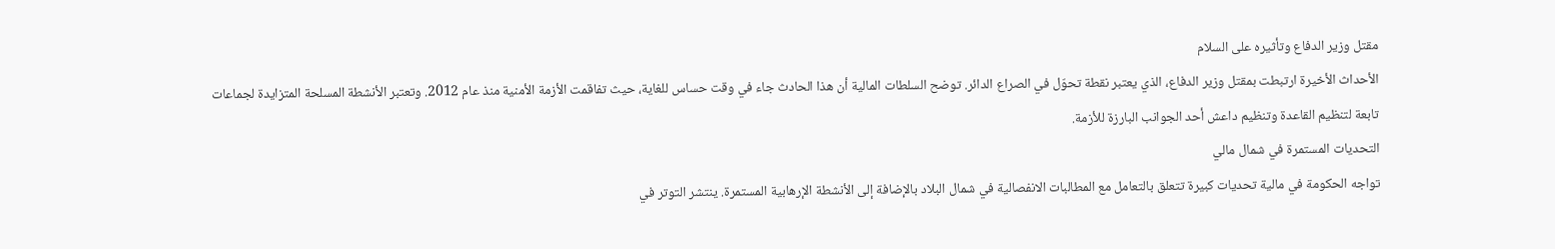مقتل وزير الدفاع وتأثيره على السلام
الأحداث الأخيرة ارتبطت بمقتل وزير الدفاع، الذي يعتبر نقطة تحوّل في الصراع الدائر. توضح السلطات المالية أن هذا الحادث جاء في وقت حساس للغاية، حيث تفاقمت الأزمة الأمنية منذ عام 2012. وتعتبر الأنشطة المسلحة المتزايدة لجماعات تابعة لتنظيم القاعدة وتنظيم داعش أحد الجوانب البارزة للأزمة.
التحديات المستمرة في شمال مالي
تواجه الحكومة في مالية تحديات كبيرة تتعلق بالتعامل مع المطالبات الانفصالية في شمال البلاد بالإضافة إلى الأنشطة الإرهابية المستمرة. ينتشر التوتر في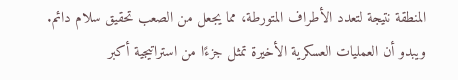المنطقة نتيجة لتعدد الأطراف المتورطة، مما يجعل من الصعب تحقيق سلام دائم. ويبدو أن العمليات العسكرية الأخيرة تمثل جزءًا من استراتيجية أكبر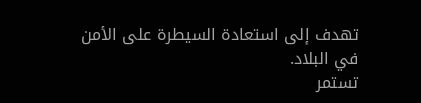تهدف إلى استعادة السيطرة على الأمن في البلاد.
تستمر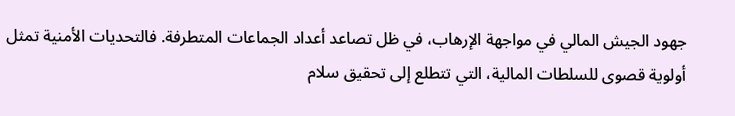جهود الجيش المالي في مواجهة الإرهاب، في ظل تصاعد أعداد الجماعات المتطرفة. فالتحديات الأمنية تمثل أولوية قصوى للسلطات المالية، التي تتطلع إلى تحقيق سلام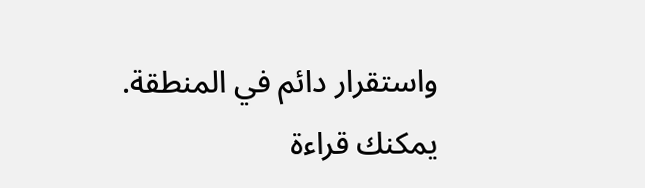واستقرار دائم في المنطقة.
يمكنك قراءة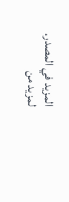المزيد في المصدر.
لمزيد من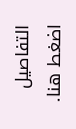التفاصيل اضغط هنا.